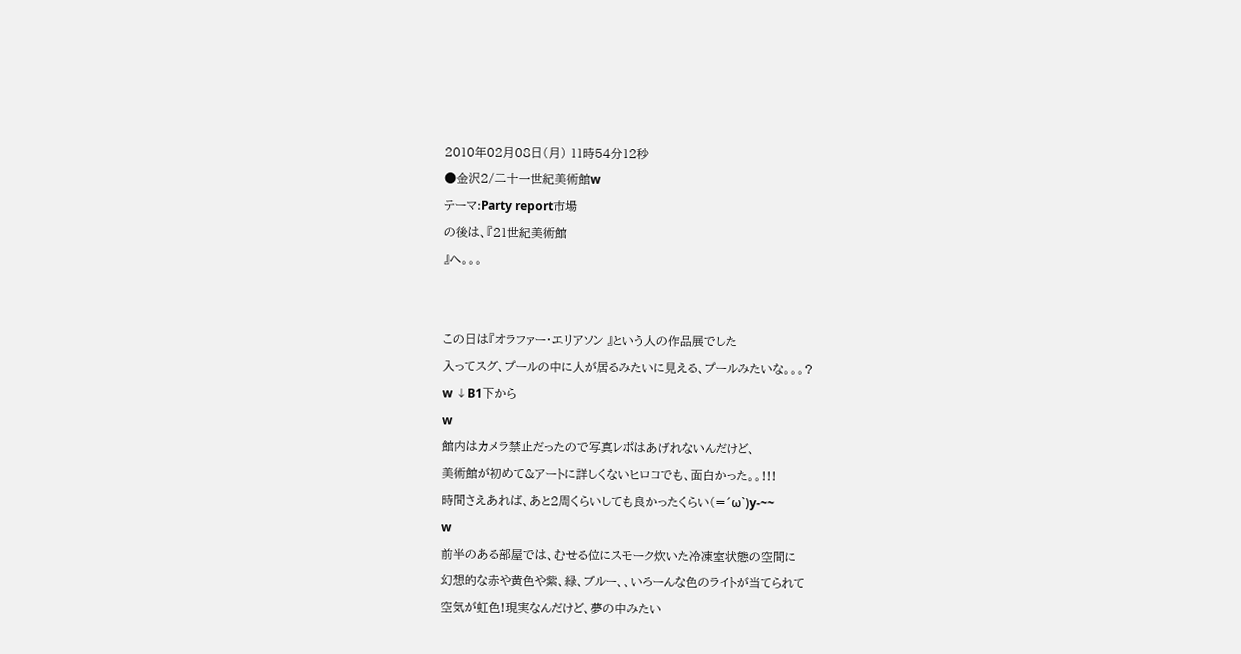2010年02月08日(月) 11時54分12秒
●金沢2/二十一世紀美術館w
テーマ:Party report市場
の後は、『21世紀美術館
』へ。。。


この日は『オラファー・エリアソン 』という人の作品展でした
入ってスグ、プールの中に人が居るみたいに見える、プールみたいな。。。?
w ↓B1下から
w
館内はカメラ禁止だったので写真レポはあげれないんだけど、
美術館が初めて&アートに詳しくないヒロコでも、面白かった。。!!!
時間さえあれば、あと2周くらいしても良かったくらい(=´ω`)y-~~
w
前半のある部屋では、むせる位にスモーク炊いた冷凍室状態の空間に
幻想的な赤や黄色や紫、緑、ブルー、、いろーんな色のライトが当てられて
空気が虹色!現実なんだけど、夢の中みたい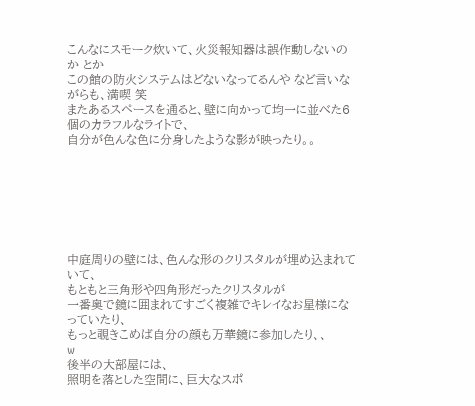こんなにスモーク炊いて、火災報知器は誤作動しないのか とか
この館の防火システムはどないなってるんや など言いながらも、満喫 笑
またあるスペースを通ると、壁に向かって均一に並べた6個のカラフルなライトで、
自分が色んな色に分身したような影が映ったり。。







中庭周りの壁には、色んな形のクリスタルが埋め込まれていて、
もともと三角形や四角形だったクリスタルが
一番奥で鏡に囲まれてすごく複雑でキレイなお星様になっていたり、
もっと覗きこめば自分の顔も万華鏡に参加したり、、
w
後半の大部屋には、
照明を落とした空間に、巨大なスポ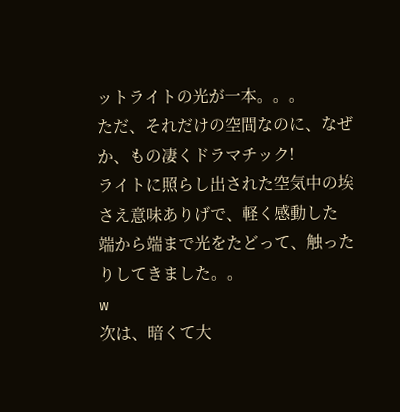ットライトの光が一本。。。
ただ、それだけの空間なのに、なぜか、もの凄くドラマチック!
ライトに照らし出された空気中の埃さえ意味ありげで、軽く感動した
端から端まで光をたどって、触ったりしてきました。。
w
次は、暗くて大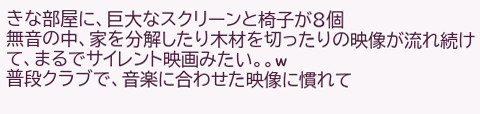きな部屋に、巨大なスクリーンと椅子が8個
無音の中、家を分解したり木材を切ったりの映像が流れ続けて、まるでサイレント映画みたい。。w
普段クラブで、音楽に合わせた映像に慣れて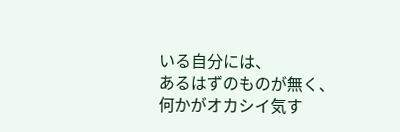いる自分には、
あるはずのものが無く、何かがオカシイ気す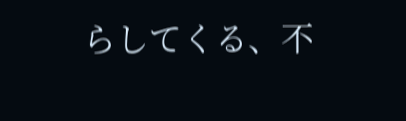らしてくる、不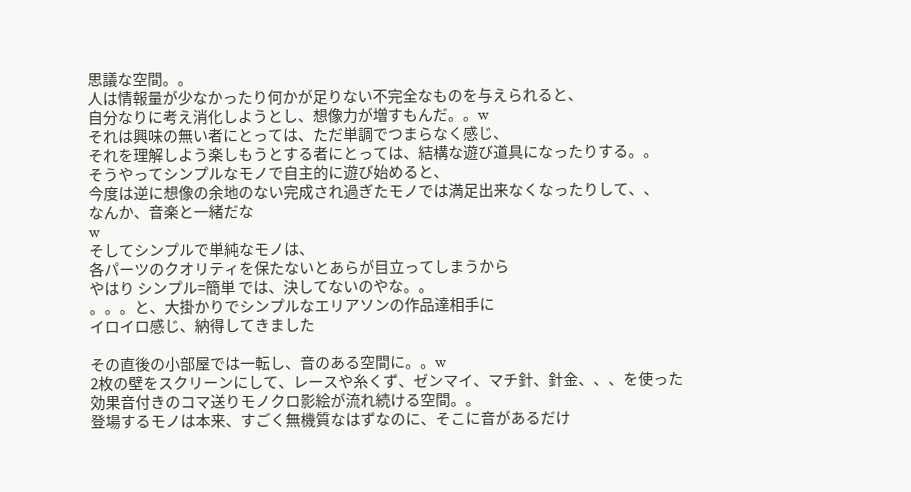思議な空間。。
人は情報量が少なかったり何かが足りない不完全なものを与えられると、
自分なりに考え消化しようとし、想像力が増すもんだ。。w
それは興味の無い者にとっては、ただ単調でつまらなく感じ、
それを理解しよう楽しもうとする者にとっては、結構な遊び道具になったりする。。
そうやってシンプルなモノで自主的に遊び始めると、
今度は逆に想像の余地のない完成され過ぎたモノでは満足出来なくなったりして、、
なんか、音楽と一緒だな
w
そしてシンプルで単純なモノは、
各パーツのクオリティを保たないとあらが目立ってしまうから
やはり シンプル=簡単 では、決してないのやな。。
。。。と、大掛かりでシンプルなエリアソンの作品達相手に
イロイロ感じ、納得してきました

その直後の小部屋では一転し、音のある空間に。。w
2枚の壁をスクリーンにして、レースや糸くず、ゼンマイ、マチ針、針金、、、を使った
効果音付きのコマ送りモノクロ影絵が流れ続ける空間。。
登場するモノは本来、すごく無機質なはずなのに、そこに音があるだけ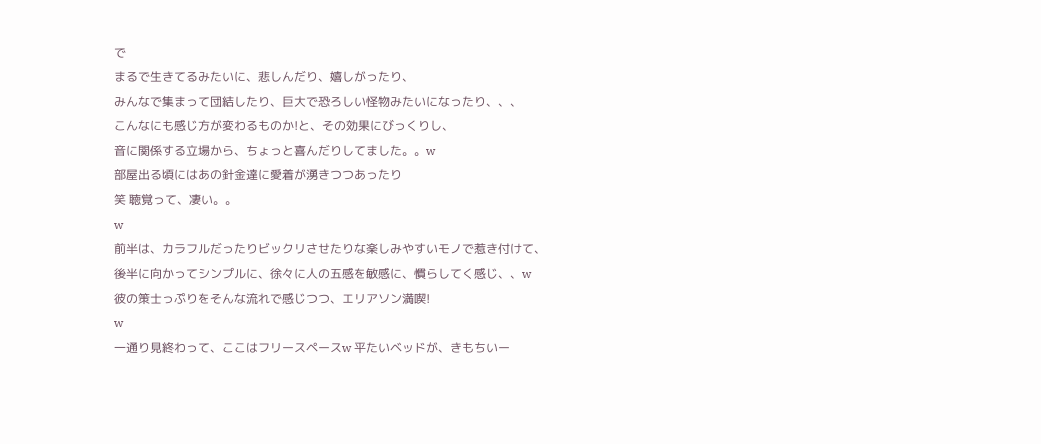で
まるで生きてるみたいに、悲しんだり、嬉しがったり、
みんなで集まって団結したり、巨大で恐ろしい怪物みたいになったり、、、
こんなにも感じ方が変わるものか!と、その効果にびっくりし、
音に関係する立場から、ちょっと喜んだりしてました。。w
部屋出る頃にはあの針金達に愛着が湧きつつあったり
笑 聴覚って、凄い。。
w
前半は、カラフルだったりビックリさせたりな楽しみやすいモノで惹き付けて、
後半に向かってシンプルに、徐々に人の五感を敏感に、慣らしてく感じ、、w
彼の策士っぷりをそんな流れで感じつつ、エリアソン満喫!
w
一通り見終わって、ここはフリースペースw 平たいベッドが、きもちいー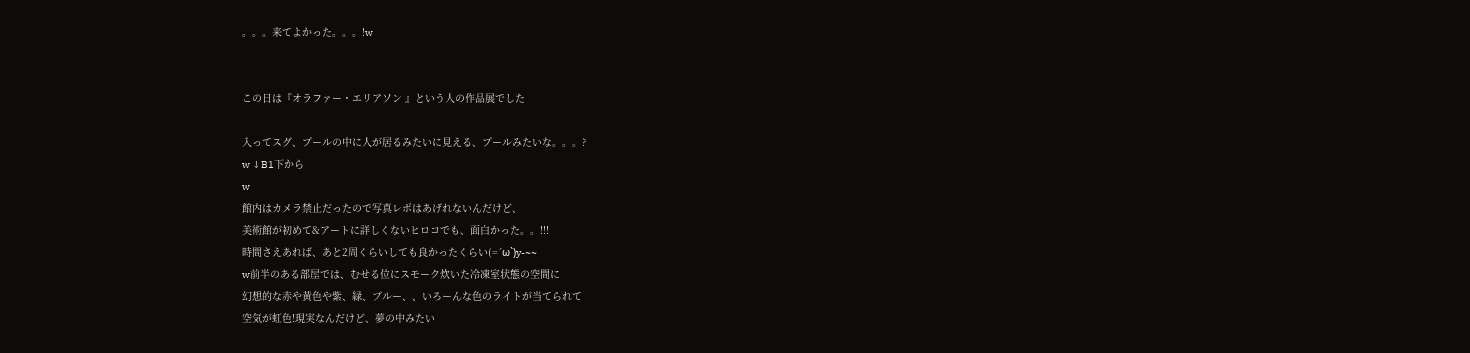。。。来てよかった。。。!w


この日は『オラファー・エリアソン 』という人の作品展でした

入ってスグ、プールの中に人が居るみたいに見える、プールみたいな。。。?
w ↓B1下から
w
館内はカメラ禁止だったので写真レポはあげれないんだけど、
美術館が初めて&アートに詳しくないヒロコでも、面白かった。。!!!
時間さえあれば、あと2周くらいしても良かったくらい(=´ω`)y-~~
w前半のある部屋では、むせる位にスモーク炊いた冷凍室状態の空間に
幻想的な赤や黄色や紫、緑、ブルー、、いろーんな色のライトが当てられて
空気が虹色!現実なんだけど、夢の中みたい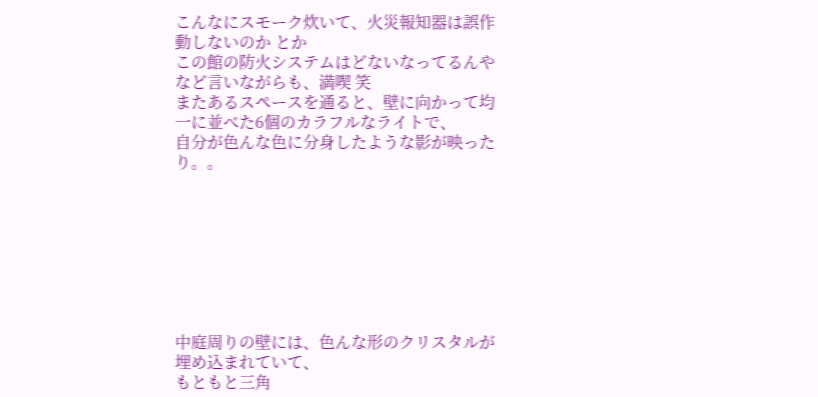こんなにスモーク炊いて、火災報知器は誤作動しないのか とか
この館の防火システムはどないなってるんや など言いながらも、満喫 笑
またあるスペースを通ると、壁に向かって均一に並べた6個のカラフルなライトで、
自分が色んな色に分身したような影が映ったり。。








中庭周りの壁には、色んな形のクリスタルが埋め込まれていて、
もともと三角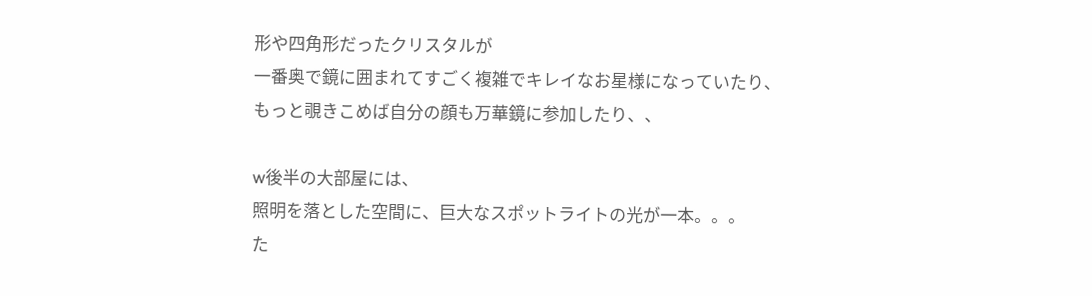形や四角形だったクリスタルが
一番奥で鏡に囲まれてすごく複雑でキレイなお星様になっていたり、
もっと覗きこめば自分の顔も万華鏡に参加したり、、

w後半の大部屋には、
照明を落とした空間に、巨大なスポットライトの光が一本。。。
た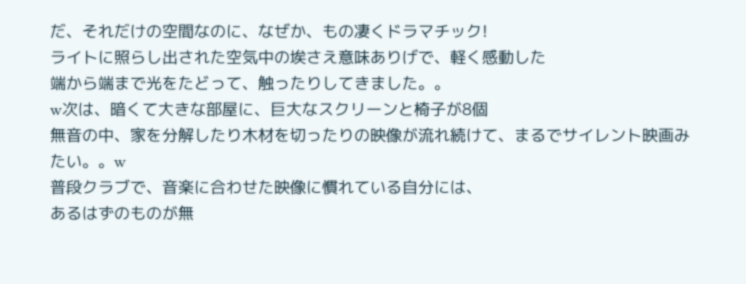だ、それだけの空間なのに、なぜか、もの凄くドラマチック!
ライトに照らし出された空気中の埃さえ意味ありげで、軽く感動した
端から端まで光をたどって、触ったりしてきました。。
w次は、暗くて大きな部屋に、巨大なスクリーンと椅子が8個
無音の中、家を分解したり木材を切ったりの映像が流れ続けて、まるでサイレント映画みたい。。w
普段クラブで、音楽に合わせた映像に慣れている自分には、
あるはずのものが無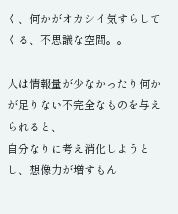く、何かがオカシイ気すらしてくる、不思議な空間。。

人は情報量が少なかったり何かが足りない不完全なものを与えられると、
自分なりに考え消化しようとし、想像力が増すもん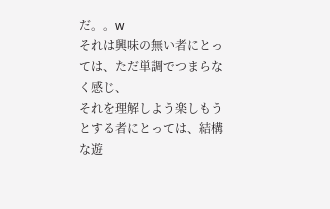だ。。w
それは興味の無い者にとっては、ただ単調でつまらなく感じ、
それを理解しよう楽しもうとする者にとっては、結構な遊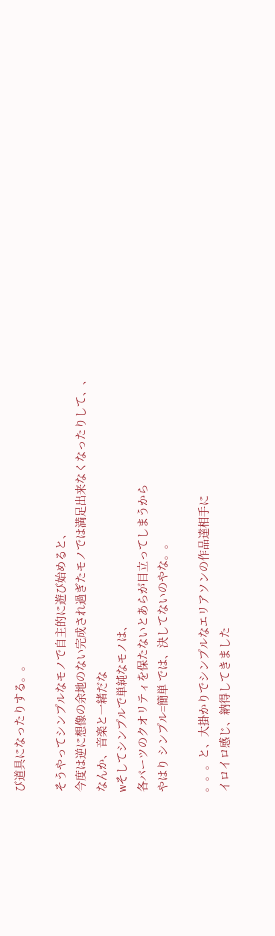び道具になったりする。。

そうやってシンプルなモノで自主的に遊び始めると、
今度は逆に想像の余地のない完成され過ぎたモノでは満足出来なくなったりして、、
なんか、音楽と一緒だな
wそしてシンプルで単純なモノは、
各パーツのクオリティを保たないとあらが目立ってしまうから
やはり シンプル=簡単 では、決してないのやな。。

。。。と、大掛かりでシンプルなエリアソンの作品達相手に
イロイロ感じ、納得してきました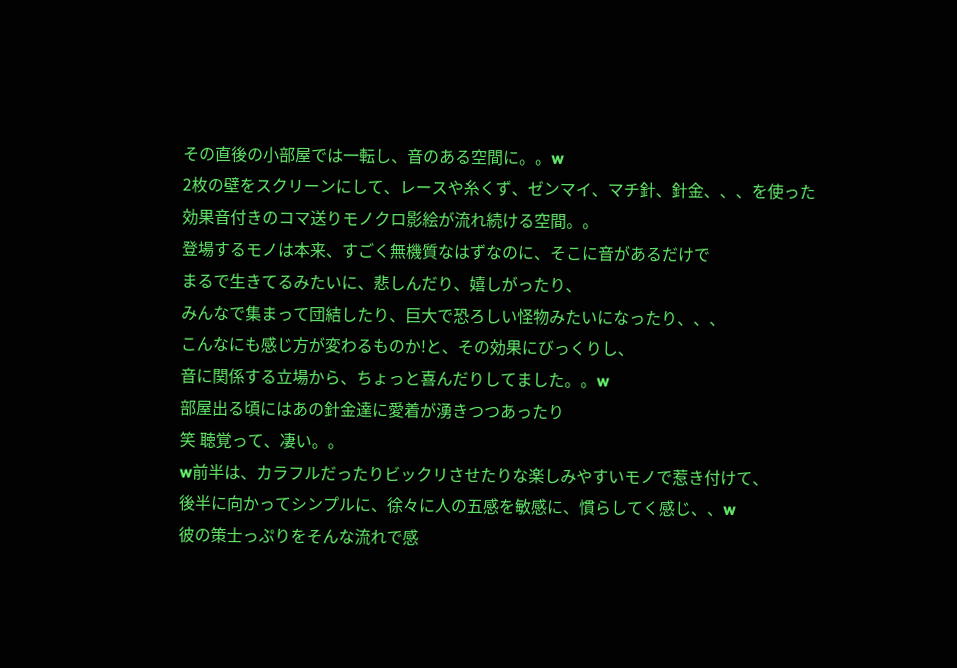その直後の小部屋では一転し、音のある空間に。。w
2枚の壁をスクリーンにして、レースや糸くず、ゼンマイ、マチ針、針金、、、を使った
効果音付きのコマ送りモノクロ影絵が流れ続ける空間。。
登場するモノは本来、すごく無機質なはずなのに、そこに音があるだけで
まるで生きてるみたいに、悲しんだり、嬉しがったり、
みんなで集まって団結したり、巨大で恐ろしい怪物みたいになったり、、、
こんなにも感じ方が変わるものか!と、その効果にびっくりし、
音に関係する立場から、ちょっと喜んだりしてました。。w
部屋出る頃にはあの針金達に愛着が湧きつつあったり
笑 聴覚って、凄い。。
w前半は、カラフルだったりビックリさせたりな楽しみやすいモノで惹き付けて、
後半に向かってシンプルに、徐々に人の五感を敏感に、慣らしてく感じ、、w
彼の策士っぷりをそんな流れで感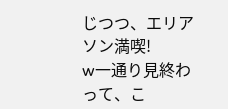じつつ、エリアソン満喫!
w一通り見終わって、こ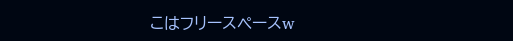こはフリースペースw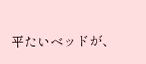平たいベッドが、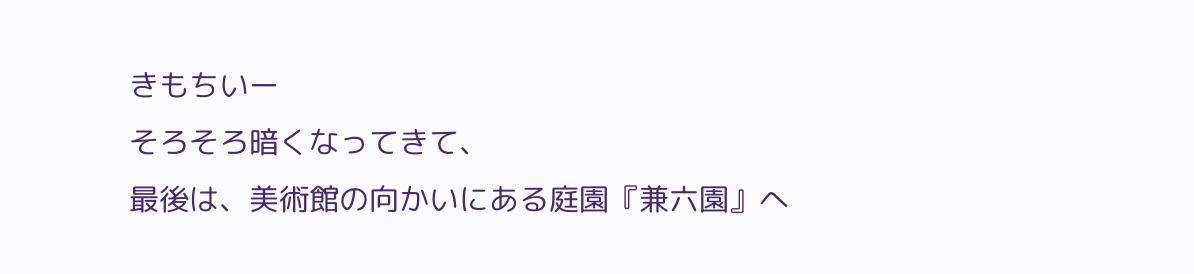きもちいー
そろそろ暗くなってきて、
最後は、美術館の向かいにある庭園『兼六園』へ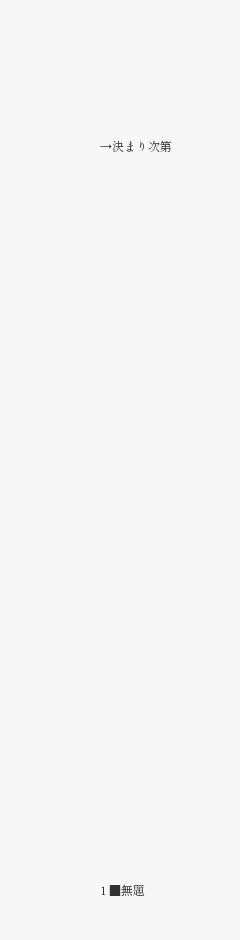→決まり次第







































1 ■無題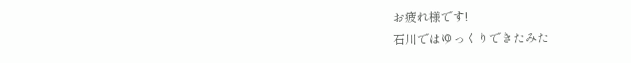お疲れ様です!
石川ではゆっくりできたみた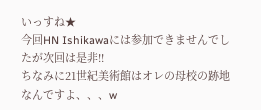いっすね★
今回HN Ishikawaには参加できませんでしたが次回は是非!!
ちなみに21世紀美術館はオレの母校の跡地なんですよ、、、w